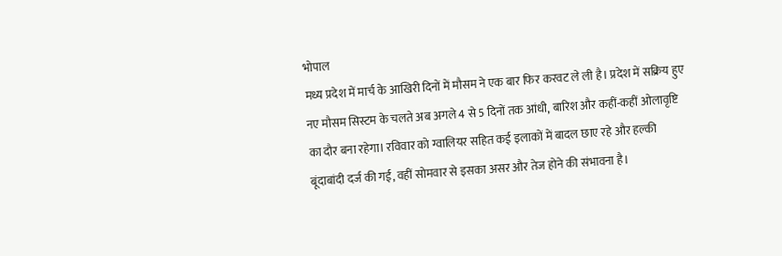भोपाल
मध्य प्रदेश में मार्च के आखिरी दिनों में मौसम ने एक बार फिर करवट ले ली है। प्रदेश में सक्रिय हुए नए मौसम सिस्टम के चलते अब अगले 4 से 5 दिनों तक आंधी, बारिश और कहीं-कहीं ओलावृष्टि का दौर बना रहेगा। रविवार को ग्वालियर सहित कई इलाकों में बादल छाए रहे और हल्की बूंदाबांदी दर्ज की गई, वहीं सोमवार से इसका असर और तेज होने की संभावना है।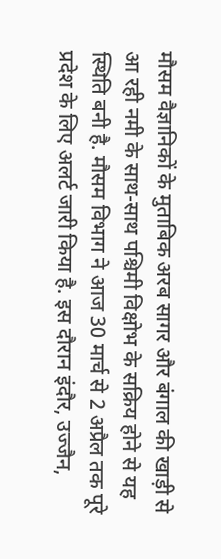मौसम वैज्ञानिकों के मुताबिक अरब सागर और बंगाल की खाड़ी से आ रही नमी के साथ-साथ पश्चिमी विक्षोभ के सक्रिय होने से यह स्थिति बनी है. मौसम विभाग ने आज 30 मार्च से 2 अप्रैल तक पूरे प्रदेश के लिए अलर्ट जारी किया है. इस दौरान इंदौर, उज्जैन,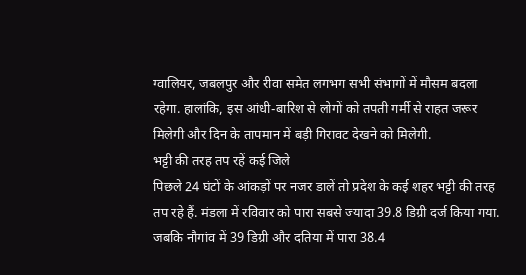ग्वालियर, जबलपुर और रीवा समेत लगभग सभी संभागों में मौसम बदला रहेगा. हालांकि, इस आंधी-बारिश से लोगों को तपती गर्मी से राहत जरूर मिलेगी और दिन के तापमान में बड़ी गिरावट देखने को मिलेगी.
भट्टी की तरह तप रहें कई जिले
पिछले 24 घंटों के आंकड़ों पर नजर डालें तो प्रदेश के कई शहर भट्टी की तरह तप रहे हैं. मंडला में रविवार को पारा सबसे ज्यादा 39.8 डिग्री दर्ज किया गया. जबकि नौगांव में 39 डिग्री और दतिया में पारा 38.4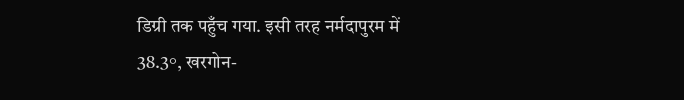डिग्री तक पहुँच गया. इसी तरह नर्मदापुरम में 38.3°, खरगोन-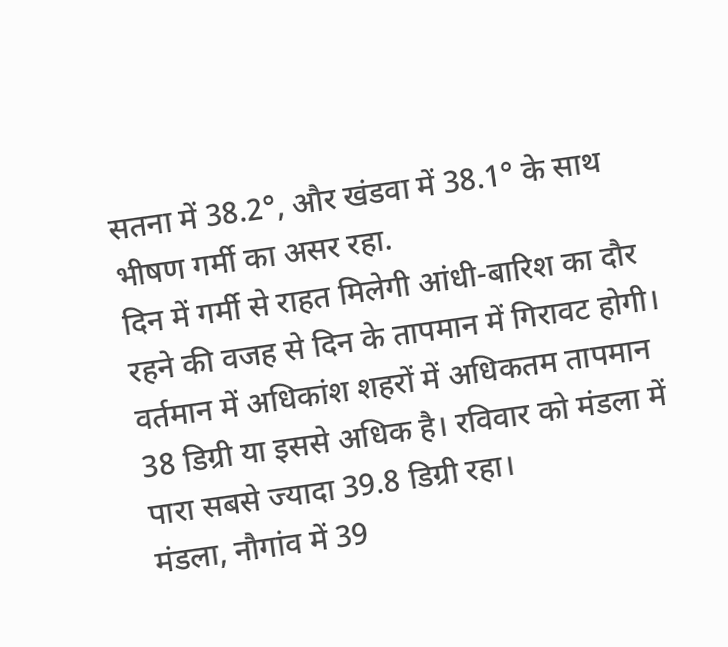सतना में 38.2°, और खंडवा में 38.1° के साथ भीषण गर्मी का असर रहा.
दिन में गर्मी से राहत मिलेगी आंधी-बारिश का दौर रहने की वजह से दिन के तापमान में गिरावट होगी। वर्तमान में अधिकांश शहरों में अधिकतम तापमान 38 डिग्री या इससे अधिक है। रविवार को मंडला में पारा सबसे ज्यादा 39.8 डिग्री रहा।
मंडला, नौगांव में 39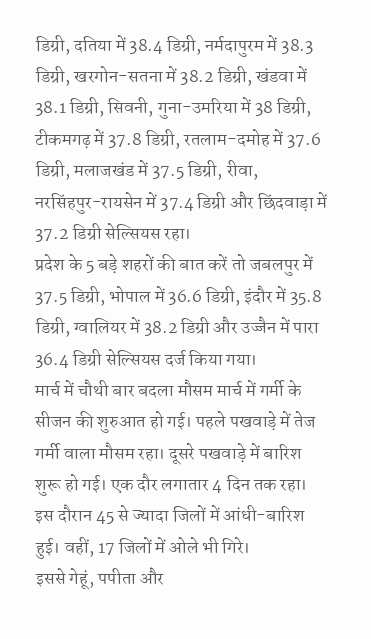डिग्री, दतिया में 38.4 डिग्री, नर्मदापुरम में 38.3 डिग्री, खरगोन-सतना में 38.2 डिग्री, खंडवा में 38.1 डिग्री, सिवनी, गुना-उमरिया में 38 डिग्री, टीकमगढ़ में 37.8 डिग्री, रतलाम-दमोह में 37.6 डिग्री, मलाजखंड में 37.5 डिग्री, रीवा, नरसिंहपुर-रायसेन में 37.4 डिग्री और छिंदवाड़ा में 37.2 डिग्री सेल्सियस रहा।
प्रदेश के 5 बड़े शहरों की बात करें तो जबलपुर में 37.5 डिग्री, भोपाल में 36.6 डिग्री, इंदौर में 35.8 डिग्री, ग्वालियर में 38.2 डिग्री और उज्जैन में पारा 36.4 डिग्री सेल्सियस दर्ज किया गया।
मार्च में चौथी बार बदला मौसम मार्च में गर्मी के सीजन की शुरुआत हो गई। पहले पखवाड़े में तेज गर्मी वाला मौसम रहा। दूसरे पखवाड़े में बारिश शुरू हो गई। एक दौर लगातार 4 दिन तक रहा। इस दौरान 45 से ज्यादा जिलों में आंधी-बारिश हुई। वहीं, 17 जिलों में ओले भी गिरे।
इससे गेहूं, पपीता और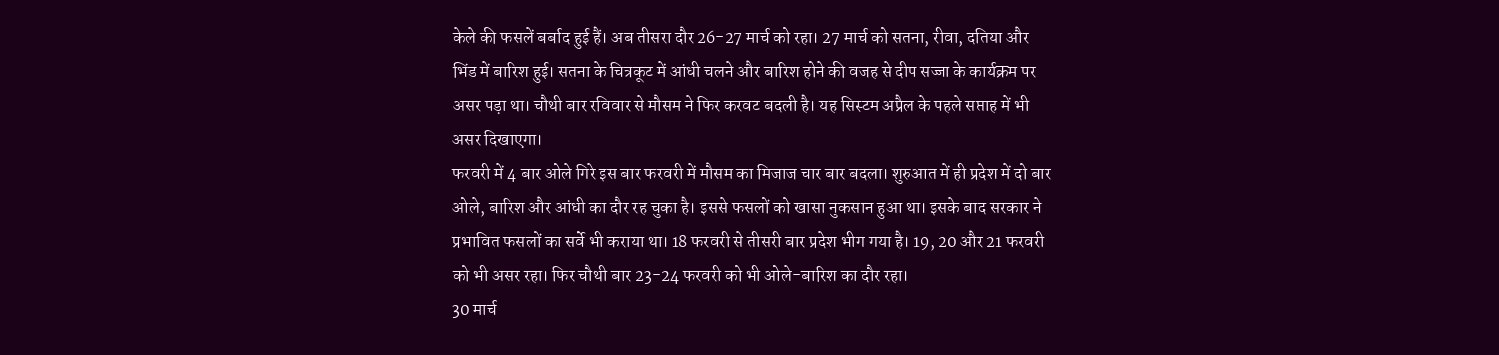केले की फसलें बर्बाद हुई हैं। अब तीसरा दौर 26-27 मार्च को रहा। 27 मार्च को सतना, रीवा, दतिया और भिंड में बारिश हुई। सतना के चित्रकूट में आंधी चलने और बारिश होने की वजह से दीप सज्जा के कार्यक्रम पर असर पड़ा था। चौथी बार रविवार से मौसम ने फिर करवट बदली है। यह सिस्टम अप्रैल के पहले सप्ताह में भी असर दिखाएगा।
फरवरी में 4 बार ओले गिरे इस बार फरवरी में मौसम का मिजाज चार बार बदला। शुरुआत में ही प्रदेश में दो बार ओले, बारिश और आंधी का दौर रह चुका है। इससे फसलों को खासा नुकसान हुआ था। इसके बाद सरकार ने प्रभावित फसलों का सर्वे भी कराया था। 18 फरवरी से तीसरी बार प्रदेश भीग गया है। 19, 20 और 21 फरवरी को भी असर रहा। फिर चौथी बार 23-24 फरवरी को भी ओले-बारिश का दौर रहा।
30 मार्च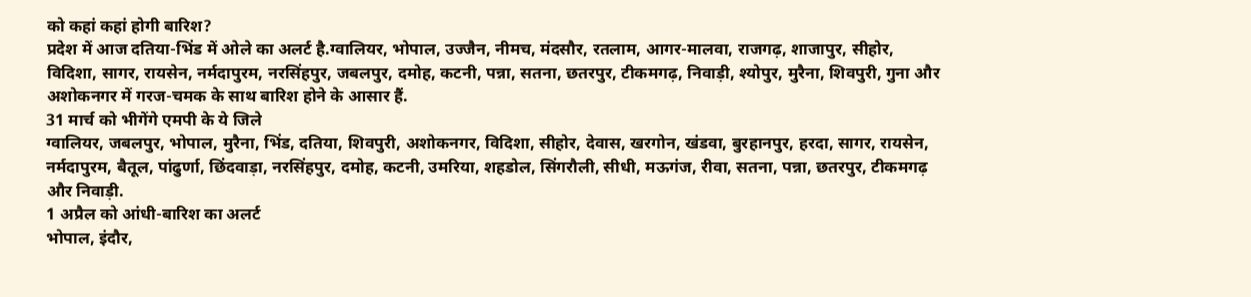को कहां कहां होगी बारिश?
प्रदेश में आज दतिया-भिंड में ओले का अलर्ट है.ग्वालियर, भोपाल, उज्जैन, नीमच, मंदसौर, रतलाम, आगर-मालवा, राजगढ़, शाजापुर, सीहोर, विदिशा, सागर, रायसेन, नर्मदापुरम, नरसिंहपुर, जबलपुर, दमोह, कटनी, पन्ना, सतना, छतरपुर, टीकमगढ़, निवाड़ी, श्योपुर, मुरैना, शिवपुरी, गुना और अशोकनगर में गरज-चमक के साथ बारिश होने के आसार हैं.
31 मार्च को भीगेंगे एमपी के ये जिले
ग्वालियर, जबलपुर, भोपाल, मुरैना, भिंड, दतिया, शिवपुरी, अशोकनगर, विदिशा, सीहोर, देवास, खरगोन, खंडवा, बुरहानपुर, हरदा, सागर, रायसेन, नर्मदापुरम, बैतूल, पांढुर्णा, छिंदवाड़ा, नरसिंहपुर, दमोह, कटनी, उमरिया, शहडोल, सिंगरौली, सीधी, मऊगंज, रीवा, सतना, पन्ना, छतरपुर, टीकमगढ़ और निवाड़ी.
1 अप्रैल को आंधी-बारिश का अलर्ट
भोपाल, इंदौर,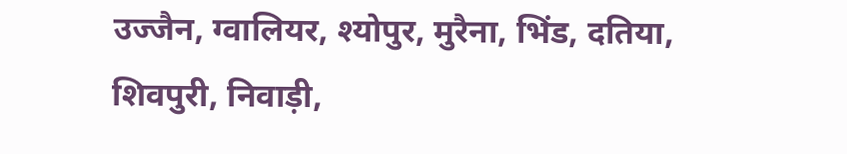उज्जैन, ग्वालियर, श्योपुर, मुरैना, भिंड, दतिया, शिवपुरी, निवाड़ी,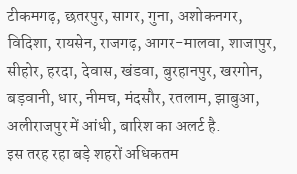टीकमगढ़, छतरपुर, सागर, गुना, अशोकनगर, विदिशा, रायसेन, राजगढ़, आगर-मालवा, शाजापुर, सीहोर, हरदा, देवास, खंडवा, बुरहानपुर, खरगोन, बड़वानी, धार, नीमच, मंदसौर, रतलाम, झाबुआ, अलीराजपुर में आंधी, बारिश का अलर्ट है.
इस तरह रहा बड़े शहरों अधिकतम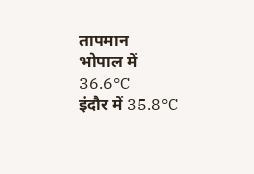तापमान
भोपाल में 36.6°C
इंदौर में 35.8°C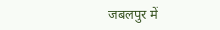जबलपुर में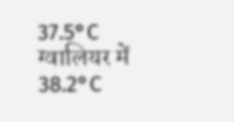37.5°C
ग्वालियर में 38.2°C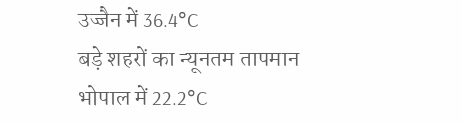उज्जैन में 36.4°C
बड़े शहरों का न्यूनतम तापमान
भोपाल में 22.2°C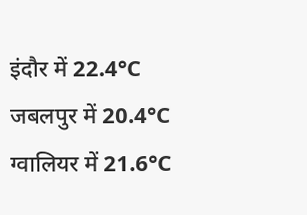इंदौर में 22.4°C
जबलपुर में 20.4°C
ग्वालियर में 21.6°C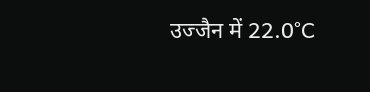उज्जैन में 22.0°C